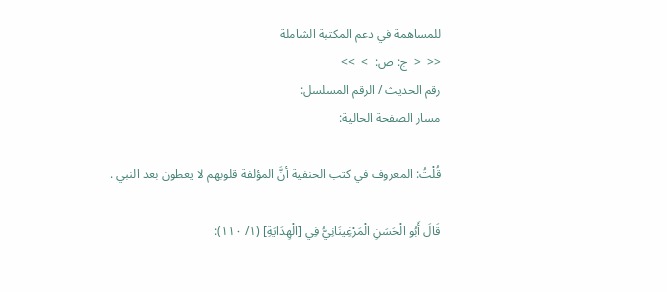للمساهمة في دعم المكتبة الشاملة
<<  <  ج: ص:  >  >>
رقم الحديث / الرقم المسلسل:
مسار الصفحة الحالية:

قُلْتُ: المعروف في كتب الحنفية أنَّ المؤلفة قلوبهم لا يعطون بعد النبي .

قَالَ أَبُو الْحَسَنِ الْمَرْغِينَانِيُّ فِي [الْهِدَايَةِ] (١/ ١١٠):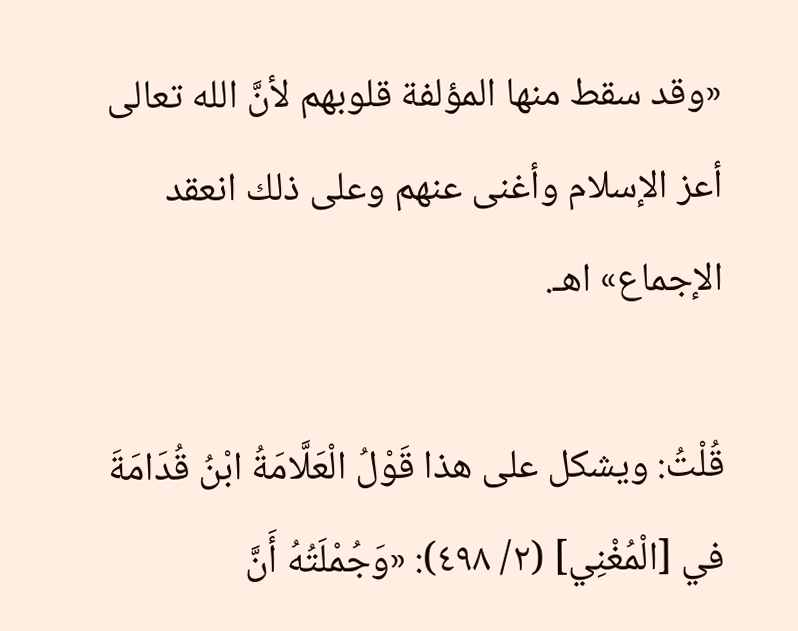«وقد سقط منها المؤلفة قلوبهم لأنَّ الله تعالى أعز الإسلام وأغنى عنهم وعلى ذلك انعقد الإجماع» اهـ.

قُلْتُ: ويشكل على هذا قَوْلُ الْعَلَّامَةُ ابْنُ قُدَامَةَ في [الْمُغْنِي] (٢/ ٤٩٨): «وَجُمْلَتُهُ أَنَّ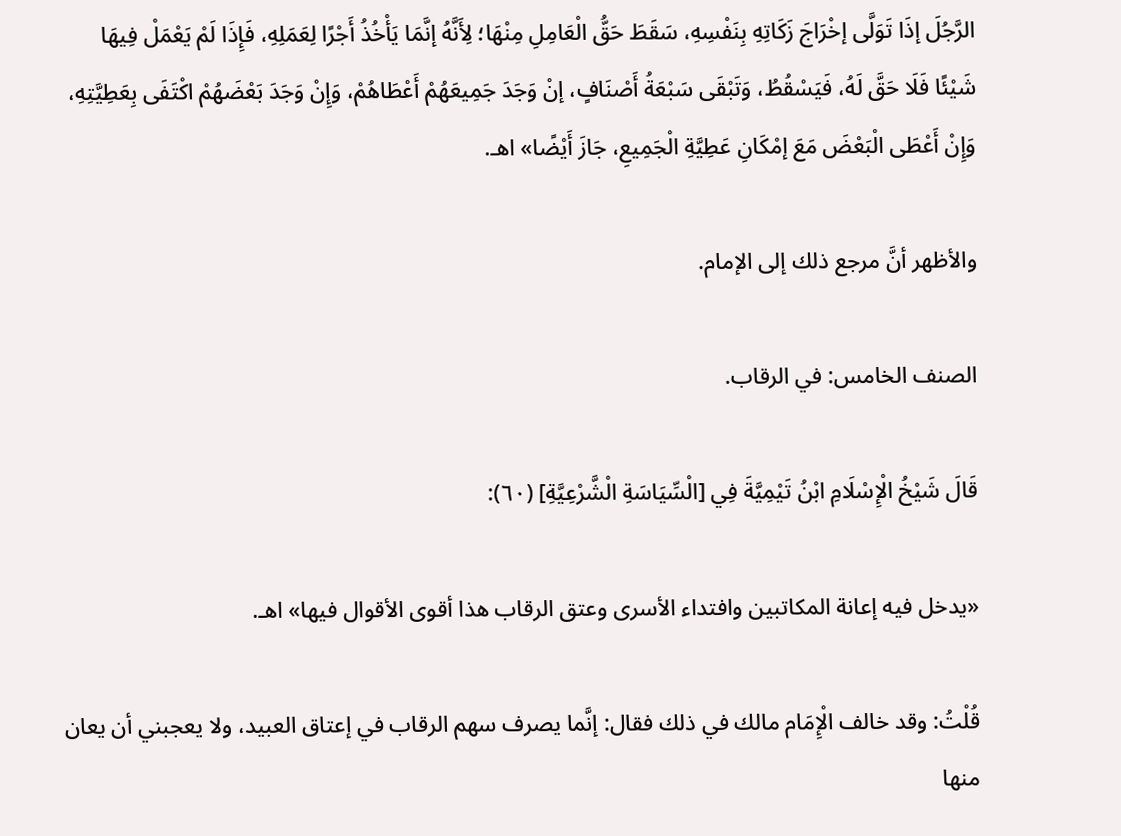الرَّجُلَ إذَا تَوَلَّى إخْرَاجَ زَكَاتِهِ بِنَفْسِهِ، سَقَطَ حَقُّ الْعَامِلِ مِنْهَا؛ لِأَنَّهُ إنَّمَا يَأْخُذُ أَجْرًا لِعَمَلِهِ، فَإِذَا لَمْ يَعْمَلْ فِيهَا شَيْئًا فَلَا حَقَّ لَهُ، فَيَسْقُطُ، وَتَبْقَى سَبْعَةُ أَصْنَافٍ، إنْ وَجَدَ جَمِيعَهُمْ أَعْطَاهُمْ، وَإِنْ وَجَدَ بَعْضَهُمْ اكْتَفَى بِعَطِيَّتِهِ، وَإِنْ أَعْطَى الْبَعْضَ مَعَ إمْكَانِ عَطِيَّةِ الْجَمِيعِ، جَازَ أَيْضًا» اهـ.

والأظهر أنَّ مرجع ذلك إلى الإمام.

الصنف الخامس: في الرقاب.

قَالَ شَيْخُ الْإِسْلَامِ ابْنُ تَيْمِيَّةَ فِي [الْسِّيَاسَةِ الْشَّرْعِيَّةِ] (٦٠):

«يدخل فيه إعانة المكاتبين وافتداء الأسرى وعتق الرقاب هذا أقوى الأقوال فيها» اهـ.

قُلْتُ: وقد خالف الْإِمَام مالك في ذلك فقال: إنَّما يصرف سهم الرقاب في إعتاق العبيد، ولا يعجبني أن يعان منها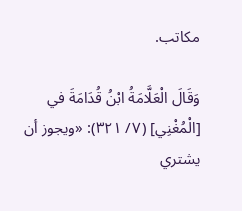مكاتب.

وَقَالَ الْعَلَّامَةُ ابْنُ قُدَامَةَ في [الْمُغْنِي] (٧/ ٣٢١): «ويجوز أن يشتري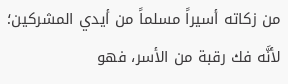من زكاته أسيراً مسلماً من أيدي المشركين؛ لأنَّه فك رقبة من الأسر، فهو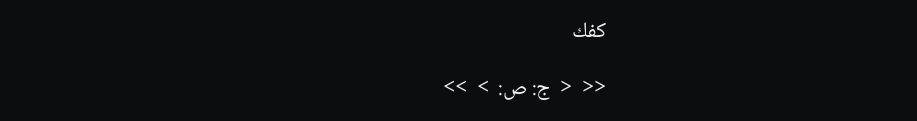كفك

<<  <  ج: ص:  >  >>